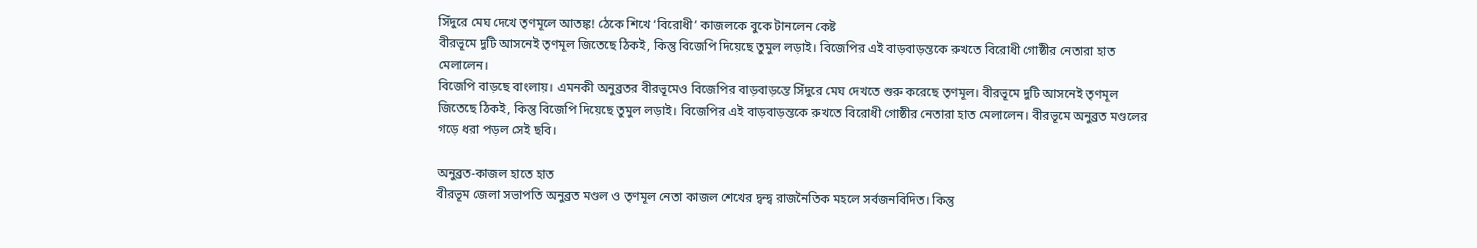সিঁদুরে মেঘ দেখে তৃণমূলে আতঙ্ক! ঠেকে শিখে ‘বিরোধী’ কাজলকে বুকে টানলেন কেষ্ট
বীরভূমে দুটি আসনেই তৃণমূল জিতেছে ঠিকই, কিন্তু বিজেপি দিয়েছে তুমুল লড়াই। বিজেপির এই বাড়বাড়ন্তকে রুখতে বিরোধী গোষ্ঠীর নেতারা হাত মেলালেন।
বিজেপি বাড়ছে বাংলায়। এমনকী অনুব্রতর বীরভূমেও বিজেপির বাড়বাড়ন্তে সিঁদুরে মেঘ দেখতে শুরু করেছে তৃণমূল। বীরভূমে দুটি আসনেই তৃণমূল জিতেছে ঠিকই, কিন্তু বিজেপি দিয়েছে তুমুল লড়াই। বিজেপির এই বাড়বাড়ন্তকে রুখতে বিরোধী গোষ্ঠীর নেতারা হাত মেলালেন। বীরভূমে অনুব্রত মণ্ডলের গড়ে ধরা পড়ল সেই ছবি।

অনুব্রত-কাজল হাতে হাত
বীরভূম জেলা সভাপতি অনুব্রত মণ্ডল ও তৃণমূল নেতা কাজল শেখের দ্বন্দ্ব রাজনৈতিক মহলে সর্বজনবিদিত। কিন্তু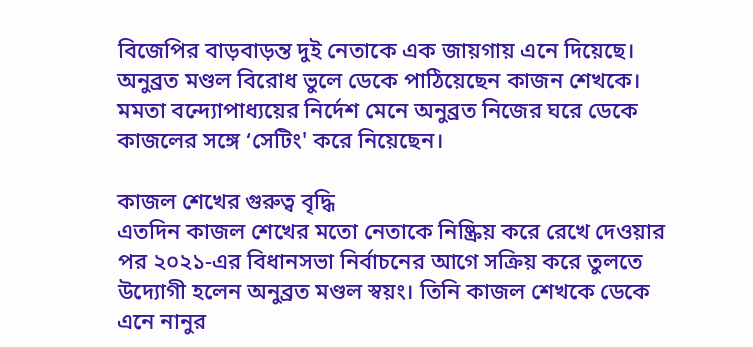বিজেপির বাড়বাড়ন্ত দুই নেতাকে এক জায়গায় এনে দিয়েছে। অনুব্রত মণ্ডল বিরোধ ভুলে ডেকে পাঠিয়েছেন কাজন শেখকে। মমতা বন্দ্যোপাধ্যয়ের নির্দেশ মেনে অনুব্রত নিজের ঘরে ডেকে কাজলের সঙ্গে ‘সেটিং' করে নিয়েছেন।

কাজল শেখের গুরুত্ব বৃদ্ধি
এতদিন কাজল শেখের মতো নেতাকে নিষ্ক্রিয় করে রেখে দেওয়ার পর ২০২১-এর বিধানসভা নির্বাচনের আগে সক্রিয় করে তুলতে উদ্যোগী হলেন অনুব্রত মণ্ডল স্বয়ং। তিনি কাজল শেখকে ডেকে এনে নানুর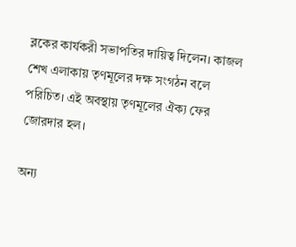ব্লকের কার্যকরী সভাপতির দায়িত্ব দিলেন। কাজল শেখ এলাকায় তৃণমূলের দক্ষ সংগঠন বলে পরিচিত। এই অবস্থায় তৃণমূলের ঐক্য ফের জোরদার হল।

অন্য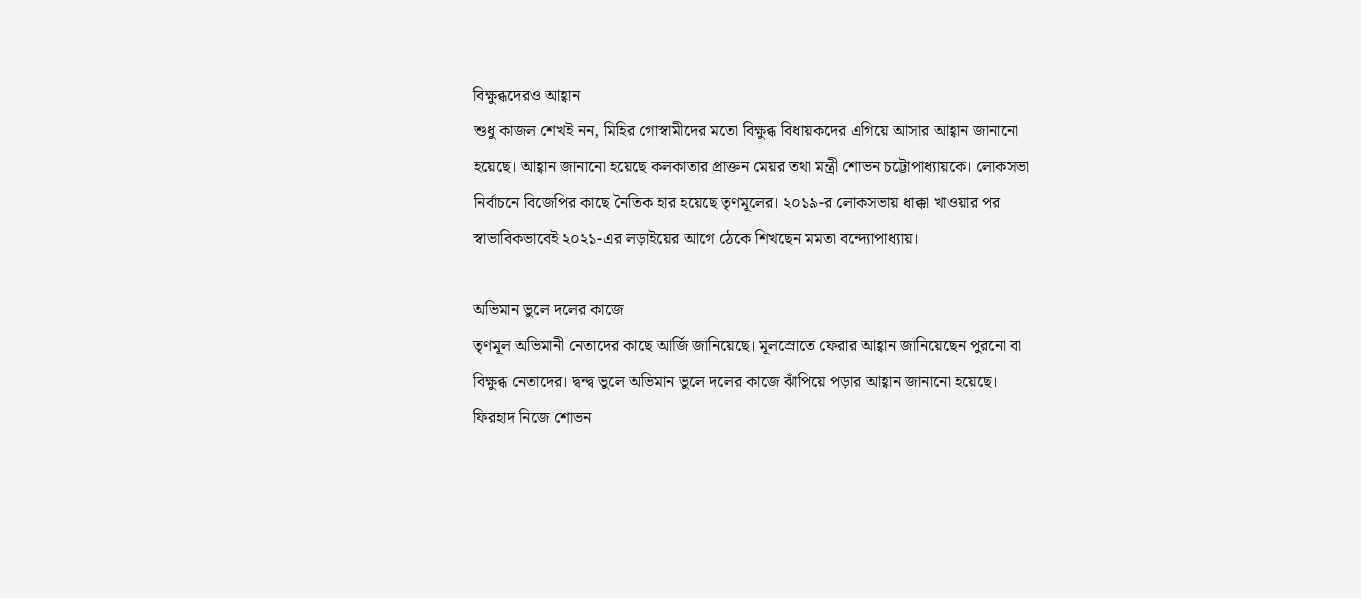বিক্ষুব্ধদেরও আহ্বান
শুধু কাজল শেখই নন, মিহির গোস্বামীদের মতো বিক্ষুব্ধ বিধায়কদের এগিয়ে আসার আহ্বান জানানো হয়েছে। আহ্বান জানানো হয়েছে কলকাতার প্রাক্তন মেয়র তথা মন্ত্রী শোভন চট্টোপাধ্যায়কে। লোকসভা নির্বাচনে বিজেপির কাছে নৈতিক হার হয়েছে তৃণমূলের। ২০১৯-র লোকসভায় ধাক্কা খাওয়ার পর স্বাভাবিকভাবেই ২০২১-এর লড়াইয়ের আগে ঠেকে শিখছেন মমতা বন্দ্যোপাধ্যায়।

অভিমান ভুলে দলের কাজে
তৃণমূল অভিমানী নেতাদের কাছে আর্জি জানিয়েছে। মূলস্রোতে ফেরার আহ্বান জানিয়েছেন পুরনো বা বিক্ষুব্ধ নেতাদের। দ্বন্দ্ব ভুলে অভিমান ভুলে দলের কাজে ঝাঁপিয়ে পড়ার আহ্বান জানানো হয়েছে। ফিরহাদ নিজে শোভন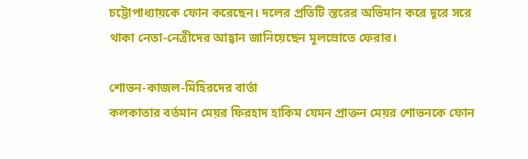চট্টোপাধ্যায়কে ফোন করেছেন। দলের প্রতিটি স্তরের অভিমান করে দূরে সরে থাকা নেতা-নেত্রীদের আহ্বান জানিয়েছেন মূলস্রোতে ফেরার।

শোভন-কাজল-মিহিরদের বার্তা
কলকাতার বর্তমান মেয়র ফিরহাদ হাকিম যেমন প্রাক্তন মেয়র শোভনকে ফোন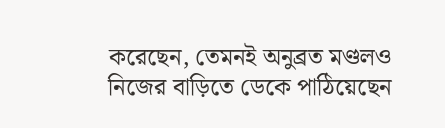করেছেন, তেমনই অনুব্রত মণ্ডলও নিজের বাড়িতে ডেকে পাঠিয়েছেন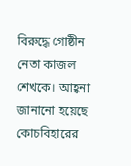বিরুদ্ধে গোষ্ঠীন নেতা কাজল শেখকে। আহ্বনা জানানো হয়েছে কোচবিহারের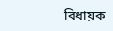বিধায়ক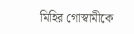মিহির গোস্বামীকে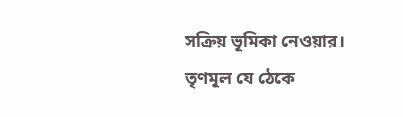সক্রিয় ভূমিকা নেওয়ার। তৃণমূল যে ঠেকে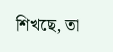শিখছে, তা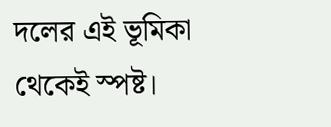দলের এই ভূমিকা থেকেই স্পষ্ট।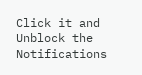Click it and Unblock the Notifications